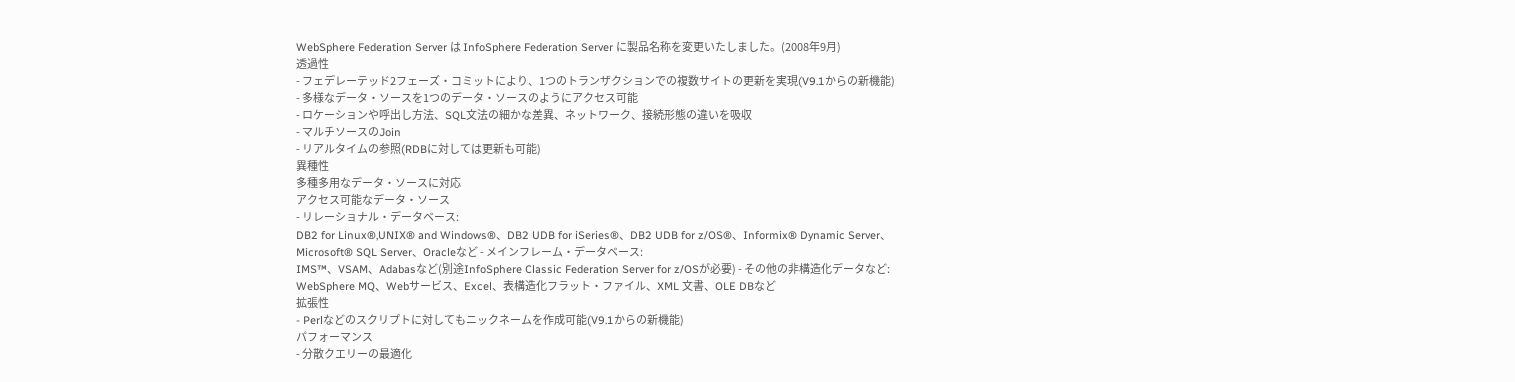WebSphere Federation Server は InfoSphere Federation Server に製品名称を変更いたしました。(2008年9月)
透過性
- フェデレーテッド2フェーズ・コミットにより、1つのトランザクションでの複数サイトの更新を実現(V9.1からの新機能)
- 多様なデータ・ソースを1つのデータ・ソースのようにアクセス可能
- ロケーションや呼出し方法、SQL文法の細かな差異、ネットワーク、接続形態の違いを吸収
- マルチソースのJoin
- リアルタイムの参照(RDBに対しては更新も可能)
異種性
多種多用なデータ・ソースに対応
アクセス可能なデータ・ソース
- リレーショナル・データベース:
DB2 for Linux®,UNIX® and Windows®、DB2 UDB for iSeries®、DB2 UDB for z/OS®、Informix® Dynamic Server、Microsoft® SQL Server、Oracleなど - メインフレーム・データベース:
IMS™、VSAM、Adabasなど(別途InfoSphere Classic Federation Server for z/OSが必要) - その他の非構造化データなど:
WebSphere MQ、Webサービス、Excel、表構造化フラット・ファイル、XML 文書、OLE DBなど
拡張性
- Perlなどのスクリプトに対してもニックネームを作成可能(V9.1からの新機能)
パフォーマンス
- 分散クエリーの最適化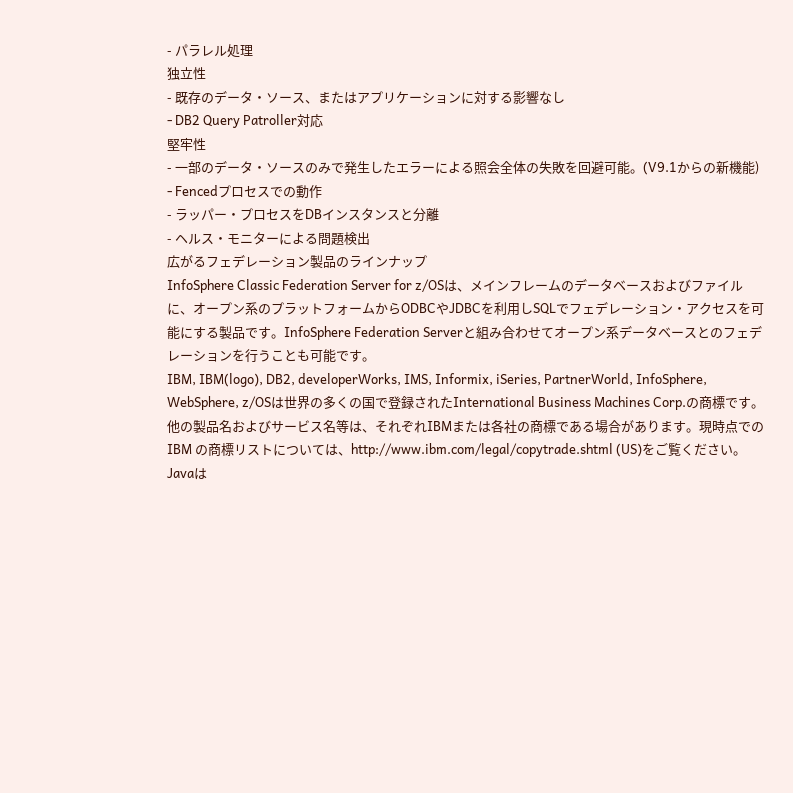- パラレル処理
独立性
- 既存のデータ・ソース、またはアプリケーションに対する影響なし
- DB2 Query Patroller対応
堅牢性
- 一部のデータ・ソースのみで発生したエラーによる照会全体の失敗を回避可能。(V9.1からの新機能)
- Fencedプロセスでの動作
- ラッパー・プロセスをDBインスタンスと分離
- ヘルス・モニターによる問題検出
広がるフェデレーション製品のラインナップ
InfoSphere Classic Federation Server for z/OSは、メインフレームのデータベースおよびファイルに、オープン系のプラットフォームからODBCやJDBCを利用しSQLでフェデレーション・アクセスを可能にする製品です。InfoSphere Federation Serverと組み合わせてオープン系データベースとのフェデレーションを行うことも可能です。
IBM, IBM(logo), DB2, developerWorks, IMS, Informix, iSeries, PartnerWorld, InfoSphere, WebSphere, z/OSは世界の多くの国で登録されたInternational Business Machines Corp.の商標です。他の製品名およびサービス名等は、それぞれIBMまたは各社の商標である場合があります。現時点での IBM の商標リストについては、http://www.ibm.com/legal/copytrade.shtml (US)をご覧ください。
Javaは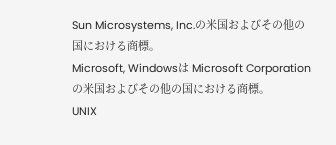Sun Microsystems, Inc.の米国およびその他の国における商標。
Microsoft, Windowsは Microsoft Corporationの米国およびその他の国における商標。
UNIX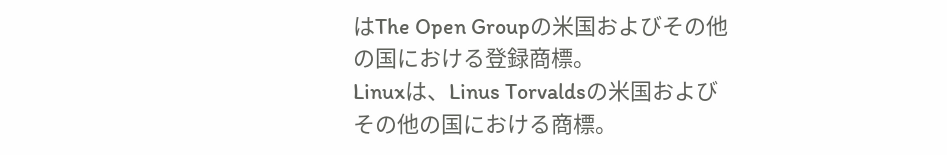はThe Open Groupの米国およびその他の国における登録商標。
Linuxは、Linus Torvaldsの米国およびその他の国における商標。